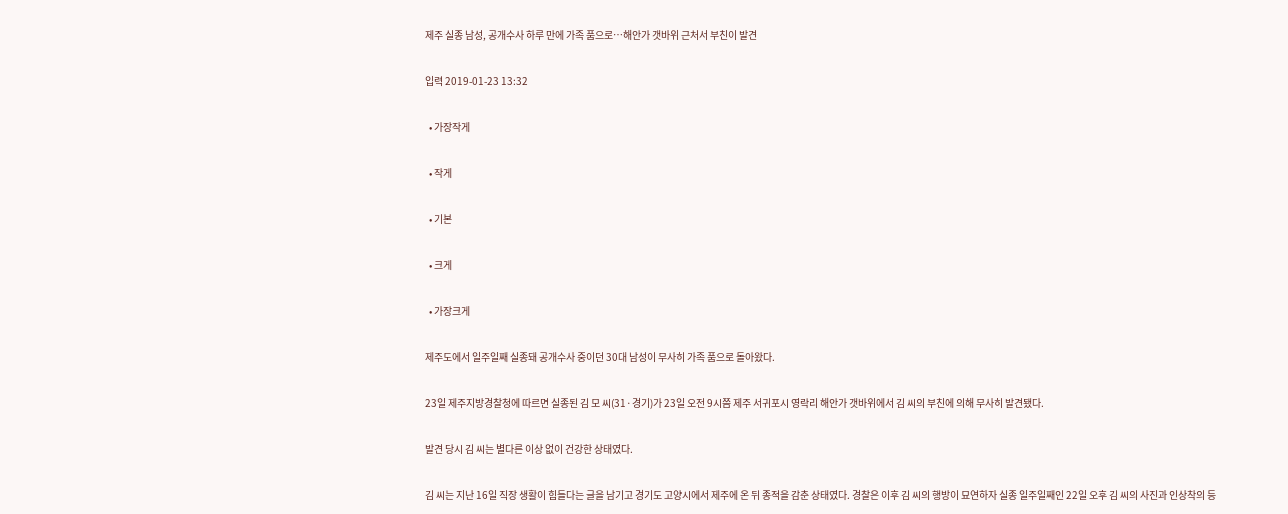제주 실종 남성, 공개수사 하루 만에 가족 품으로…해안가 갯바위 근처서 부친이 발견

입력 2019-01-23 13:32

  • 가장작게

  • 작게

  • 기본

  • 크게

  • 가장크게

제주도에서 일주일째 실종돼 공개수사 중이던 30대 남성이 무사히 가족 품으로 돌아왔다.

23일 제주지방경찰청에 따르면 실종된 김 모 씨(31·경기)가 23일 오전 9시쯤 제주 서귀포시 영락리 해안가 갯바위에서 김 씨의 부친에 의해 무사히 발견됐다.

발견 당시 김 씨는 별다른 이상 없이 건강한 상태였다.

김 씨는 지난 16일 직장 생활이 힘들다는 글을 남기고 경기도 고양시에서 제주에 온 뒤 종적을 감춘 상태였다. 경찰은 이후 김 씨의 행방이 묘연하자 실종 일주일째인 22일 오후 김 씨의 사진과 인상착의 등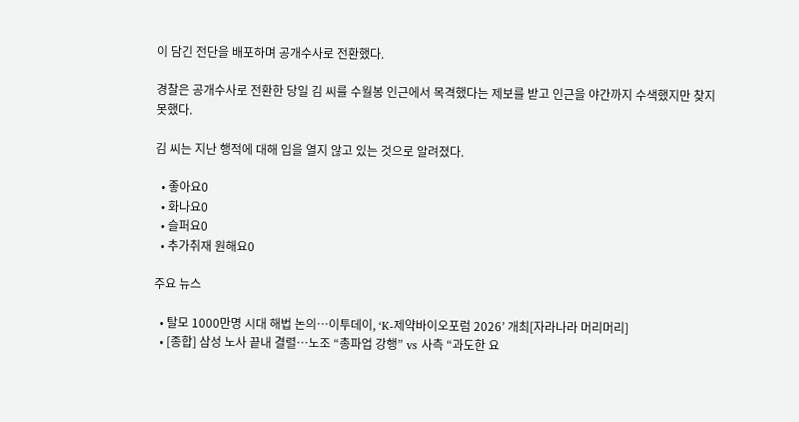이 담긴 전단을 배포하며 공개수사로 전환했다.

경찰은 공개수사로 전환한 당일 김 씨를 수월봉 인근에서 목격했다는 제보를 받고 인근을 야간까지 수색했지만 찾지 못했다.

김 씨는 지난 행적에 대해 입을 열지 않고 있는 것으로 알려졌다.

  • 좋아요0
  • 화나요0
  • 슬퍼요0
  • 추가취재 원해요0

주요 뉴스

  • 탈모 1000만명 시대 해법 논의…이투데이, ‘K-제약바이오포럼 2026’ 개최[자라나라 머리머리]
  • [종합] 삼성 노사 끝내 결렬…노조 “총파업 강행” vs 사측 “과도한 요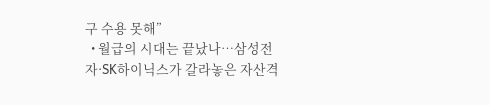구 수용 못해”
  • 월급의 시대는 끝났나…삼성전자·SK하이닉스가 갈라놓은 자산격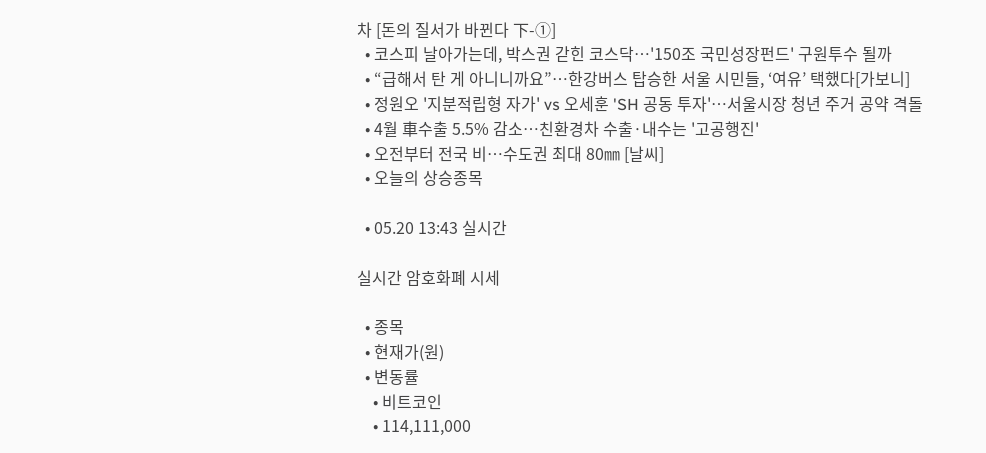차 [돈의 질서가 바뀐다 下-①]
  • 코스피 날아가는데, 박스권 갇힌 코스닥…'150조 국민성장펀드' 구원투수 될까
  • “급해서 탄 게 아니니까요”…한강버스 탑승한 서울 시민들, ‘여유’ 택했다[가보니]
  • 정원오 '지분적립형 자가' vs 오세훈 'SH 공동 투자'…서울시장 청년 주거 공약 격돌
  • 4월 車수출 5.5% 감소⋯친환경차 수출·내수는 '고공행진'
  • 오전부터 전국 비…수도권 최대 80㎜ [날씨]
  • 오늘의 상승종목

  • 05.20 13:43 실시간

실시간 암호화폐 시세

  • 종목
  • 현재가(원)
  • 변동률
    • 비트코인
    • 114,111,000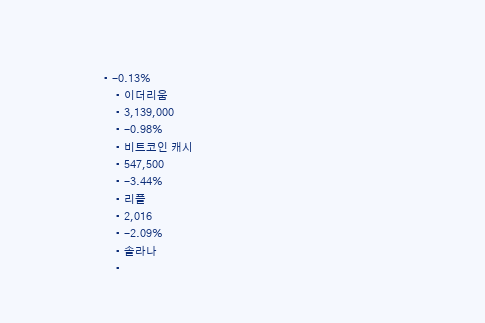• -0.13%
    • 이더리움
    • 3,139,000
    • -0.98%
    • 비트코인 캐시
    • 547,500
    • -3.44%
    • 리플
    • 2,016
    • -2.09%
    • 솔라나
    •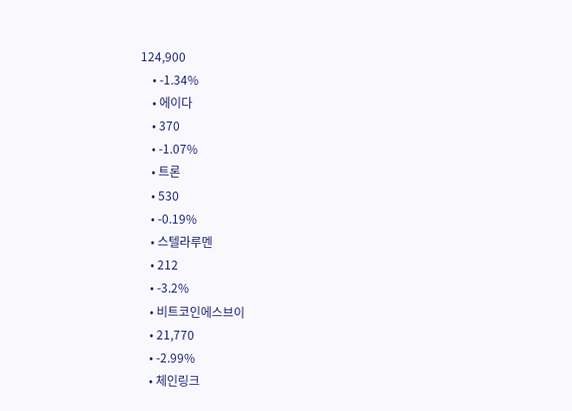124,900
    • -1.34%
    • 에이다
    • 370
    • -1.07%
    • 트론
    • 530
    • -0.19%
    • 스텔라루멘
    • 212
    • -3.2%
    • 비트코인에스브이
    • 21,770
    • -2.99%
    • 체인링크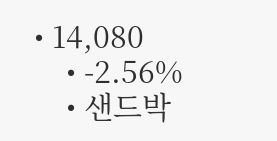• 14,080
    • -2.56%
    • 샌드박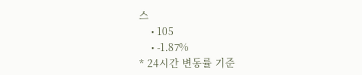스
    • 105
    • -1.87%
* 24시간 변동률 기준